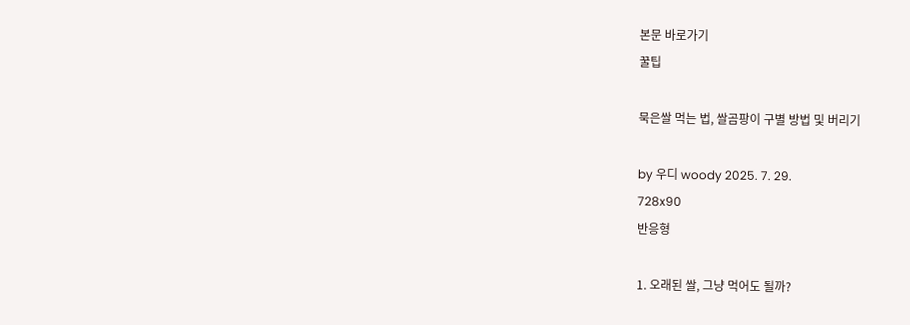본문 바로가기
꿀팁

묵은쌀 먹는 법, 쌀곰팡이 구별 방법 및 버리기

by 우디 woody 2025. 7. 29.
728x90
반응형

1. 오래된 쌀, 그냥 먹어도 될까?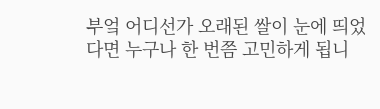부엌 어디선가 오래된 쌀이 눈에 띄었다면 누구나 한 번쯤 고민하게 됩니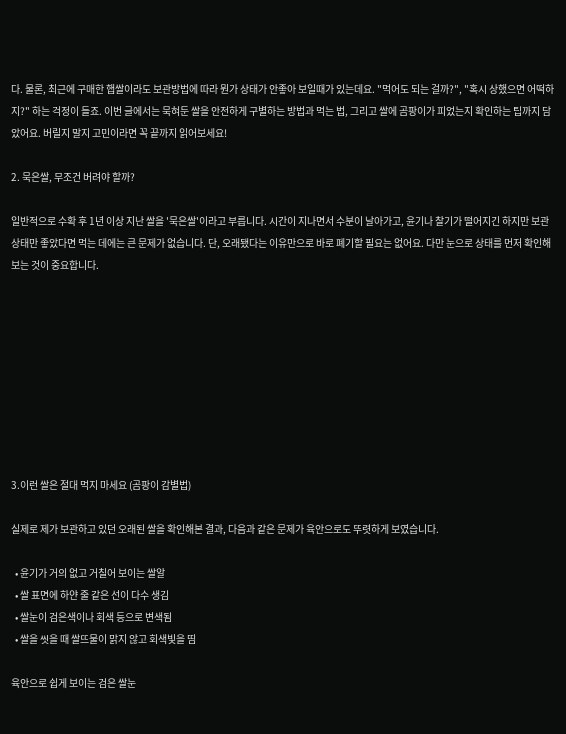다. 물론, 최근에 구매한 햅쌀이라도 보관방법에 따라 뭔가 상태가 안좋아 보일때가 있는데요. "먹어도 되는 걸까?", "혹시 상했으면 어떡하지?" 하는 걱정이 들죠. 이번 글에서는 묵혀둔 쌀을 안전하게 구별하는 방법과 먹는 법, 그리고 쌀에 곰팡이가 피었는지 확인하는 팁까지 담았어요. 버릴지 말지 고민이라면 꼭 끝까지 읽어보세요!

2. 묵은쌀, 무조건 버려야 할까?

일반적으로 수확 후 1년 이상 지난 쌀을 '묵은쌀'이라고 부릅니다. 시간이 지나면서 수분이 날아가고, 윤기나 찰기가 떨어지긴 하지만 보관상태만 좋았다면 먹는 데에는 큰 문제가 없습니다. 단, 오래됐다는 이유만으로 바로 폐기할 필요는 없어요. 다만 눈으로 상태를 먼저 확인해 보는 것이 중요합니다.









3.이런 쌀은 절대 먹지 마세요 (곰팡이 감별법)

실제로 제가 보관하고 있던 오래된 쌀을 확인해본 결과, 다음과 같은 문제가 육안으로도 뚜렷하게 보였습니다.

  • 윤기가 거의 없고 거칠어 보이는 쌀알
  • 쌀 표면에 하얀 줄 같은 선이 다수 생김
  • 쌀눈이 검은색이나 회색 등으로 변색됨
  • 쌀을 씻을 때 쌀뜨물이 맑지 않고 회색빛을 띰

육안으로 쉽게 보이는 검은 쌀눈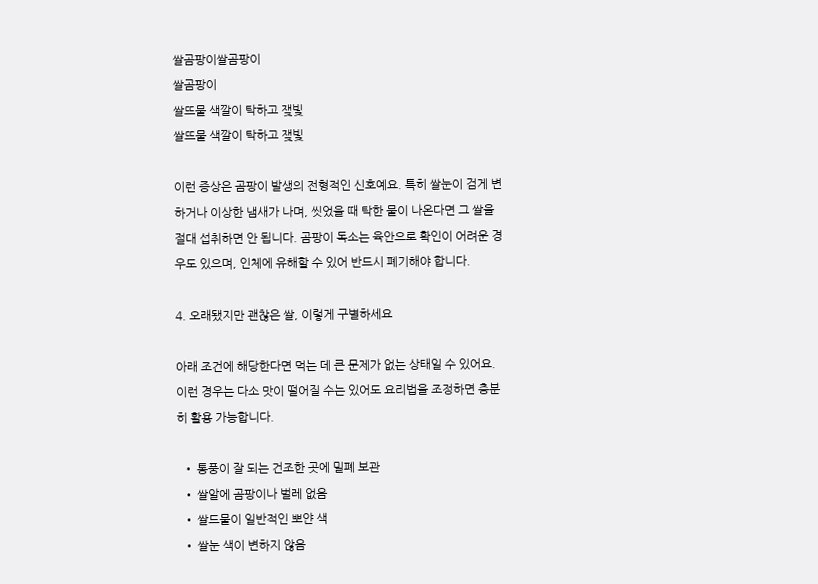쌀곰팡이쌀곰팡이
쌀곰팡이
쌀뜨물 색깔이 탁하고 쟂빛
쌀뜨물 색깔이 탁하고 쟂빛

이런 증상은 곰팡이 발생의 전형적인 신호예요. 특히 쌀눈이 검게 변하거나 이상한 냄새가 나며, 씻었을 때 탁한 물이 나온다면 그 쌀을 절대 섭취하면 안 됩니다. 곰팡이 독소는 육안으로 확인이 어려운 경우도 있으며, 인체에 유해할 수 있어 반드시 폐기해야 합니다.

4. 오래됐지만 괜찮은 쌀, 이렇게 구별하세요

아래 조건에 해당한다면 먹는 데 큰 문제가 없는 상태일 수 있어요. 이런 경우는 다소 맛이 떨어질 수는 있어도 요리법을 조정하면 충분히 활용 가능합니다.

  • 통풍이 잘 되는 건조한 곳에 밀폐 보관
  • 쌀알에 곰팡이나 벌레 없음
  • 쌀드물이 일반적인 뽀얀 색
  • 쌀눈 색이 변하지 않음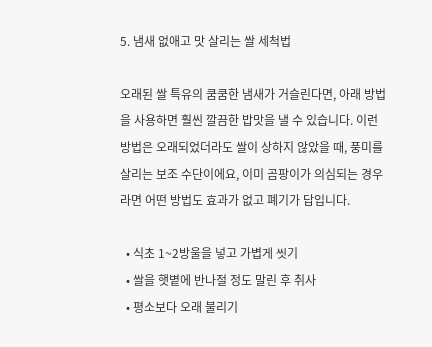5. 냄새 없애고 맛 살리는 쌀 세척법

오래된 쌀 특유의 쿰쿰한 냄새가 거슬린다면, 아래 방법을 사용하면 훨씬 깔끔한 밥맛을 낼 수 있습니다. 이런 방법은 오래되었더라도 쌀이 상하지 않았을 때, 풍미를 살리는 보조 수단이에요, 이미 곰팡이가 의심되는 경우라면 어떤 방법도 효과가 없고 폐기가 답입니다.

  • 식초 1~2방울을 넣고 가볍게 씻기
  • 쌀을 햇볕에 반나절 정도 말린 후 취사
  • 평소보다 오래 불리기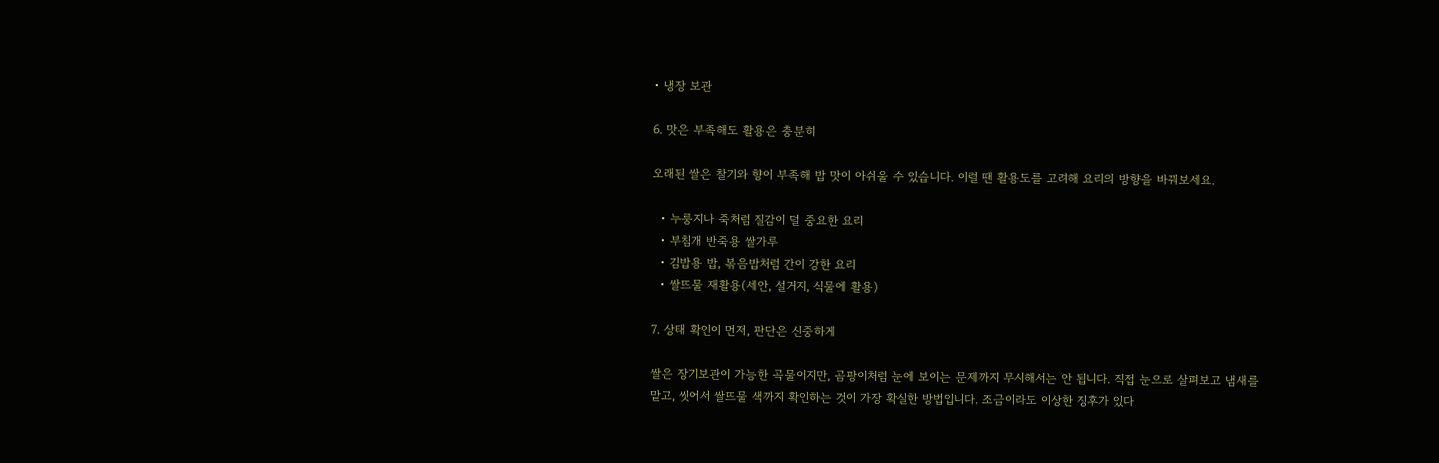• 냉장 보관

6. 맛은 부족해도 활용은 충분히

오래된 쌀은 찰기와 향이 부족해 밥 맛이 아쉬울 수 있습니다. 이럴 땐 활용도를 고려해 요리의 방향을 바꿔보세요.

  • 누룽지나 죽처럼 질감이 덜 중요한 요리
  • 부침개 반죽용 쌀가루
  • 김밥용 밥, 볶음밥처럼 간이 강한 요리
  • 쌀뜨물 재활용(세안, 설거지, 식물에 활용)

7. 상태 확인이 먼저, 판단은 신중하게

쌀은 장기보관이 가능한 곡물이지만, 곰팡이처럼 눈에 보이는 문제까지 무시해서는 안 됩니다. 직접 눈으로 살펴보고 냄새를 맡고, 씻어서 쌀뜨물 색까지 확인하는 것이 가장 확실한 방법입니다. 조금이라도 이상한 징후가 있다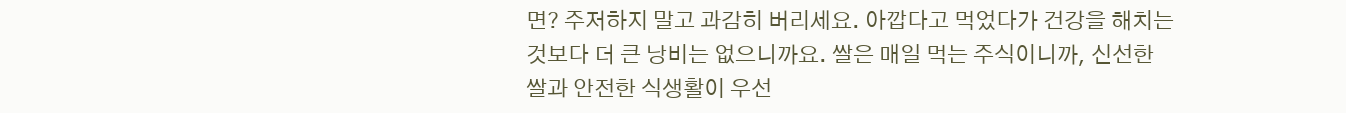면? 주저하지 말고 과감히 버리세요. 아깝다고 먹었다가 건강을 해치는 것보다 더 큰 낭비는 없으니까요. 쌀은 매일 먹는 주식이니까, 신선한 쌀과 안전한 식생활이 우선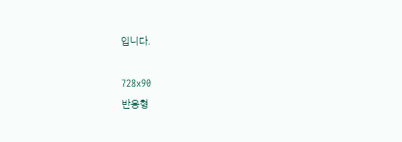입니다.

728x90
반응형